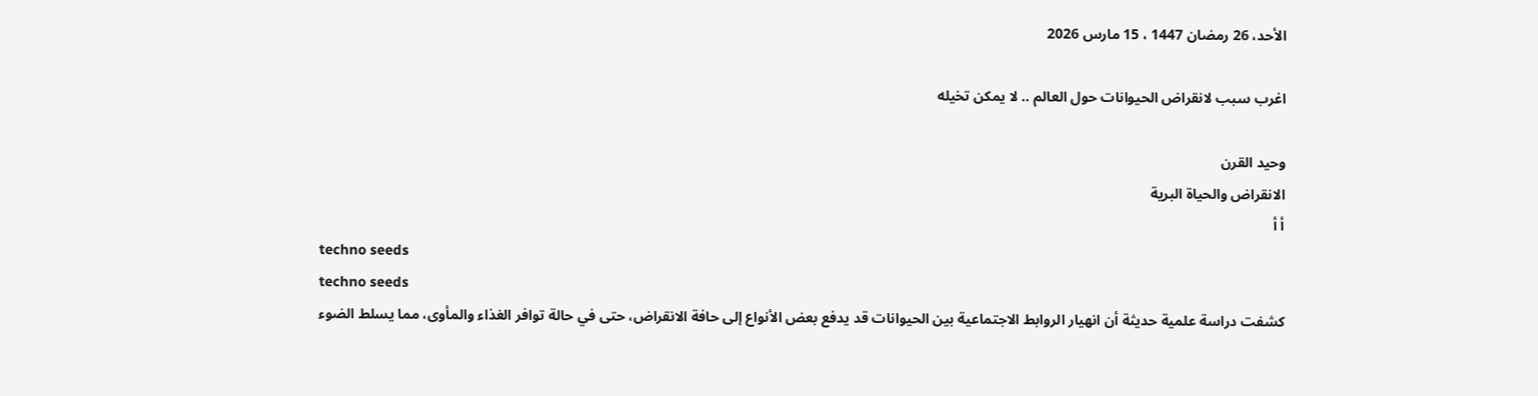الأحد، 26 رمضان 1447 ، 15 مارس 2026

اغرب سبب لانقراض الحيوانات حول العالم .. لا يمكن تخيله

وحيد القرن
الانقراض والحياة البرية
أ أ
techno seeds
techno seeds
كشفت دراسة علمية حديثة أن انهيار الروابط الاجتماعية بين الحيوانات قد يدفع بعض الأنواع إلى حافة الانقراض، حتى في حالة توافر الغذاء والمأوى، مما يسلط الضوء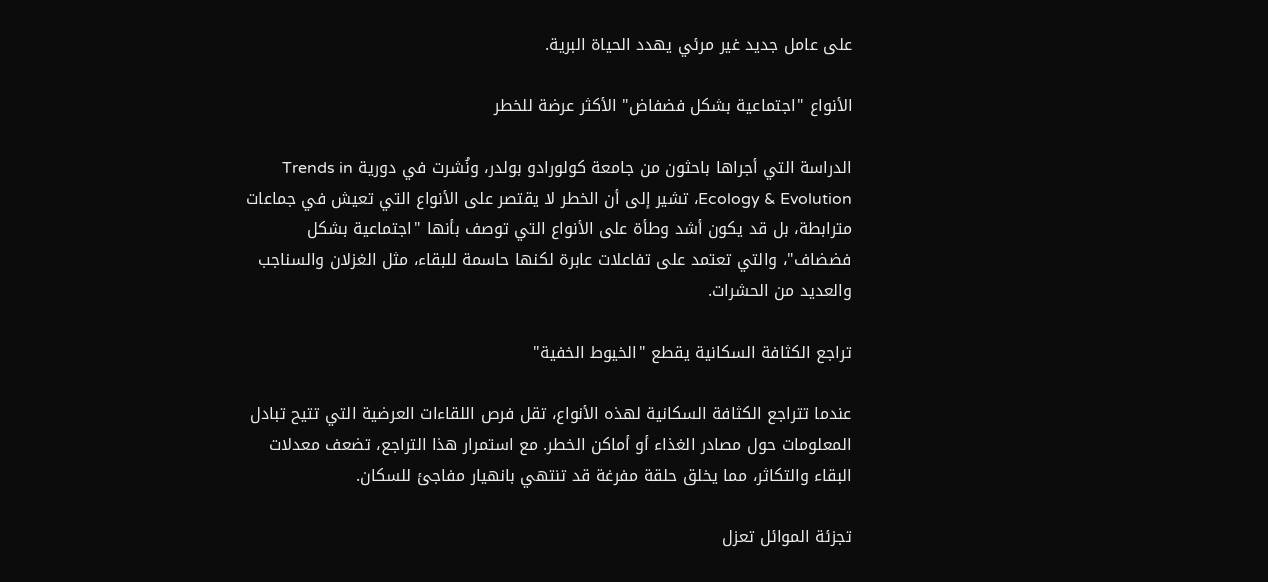على عامل جديد غير مرئي يهدد الحياة البرية.

الأنواع "اجتماعية بشكل فضفاض" الأكثر عرضة للخطر

الدراسة التي أجراها باحثون من جامعة كولورادو بولدر، ونُشرت في دورية Trends in Ecology & Evolution، تشير إلى أن الخطر لا يقتصر على الأنواع التي تعيش في جماعات مترابطة، بل قد يكون أشد وطأة على الأنواع التي توصف بأنها "اجتماعية بشكل فضضاف"، والتي تعتمد على تفاعلات عابرة لكنها حاسمة للبقاء، مثل الغزلان والسناجب والعديد من الحشرات.

تراجع الكثافة السكانية يقطع "الخيوط الخفية"

عندما تتراجع الكثافة السكانية لهذه الأنواع، تقل فرص اللقاءات العرضية التي تتيح تبادل المعلومات حول مصادر الغذاء أو أماكن الخطر. مع استمرار هذا التراجع، تضعف معدلات البقاء والتكاثر، مما يخلق حلقة مفرغة قد تنتهي بانهيار مفاجئ للسكان.

تجزئة الموائل تعزل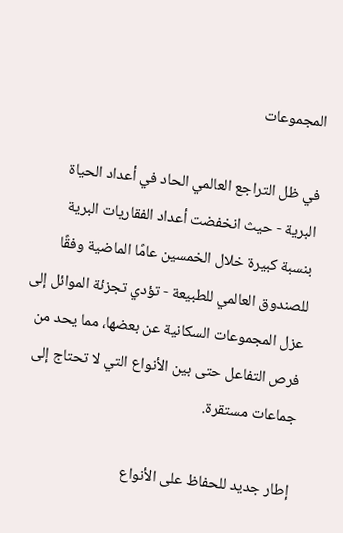المجموعات

في ظل التراجع العالمي الحاد في أعداد الحياة البرية - حيث انخفضت أعداد الفقاريات البرية بنسبة كبيرة خلال الخمسين عامًا الماضية وفقًا للصندوق العالمي للطبيعة - تؤدي تجزئة الموائل إلى عزل المجموعات السكانية عن بعضها، مما يحد من فرص التفاعل حتى بين الأنواع التي لا تحتاج إلى جماعات مستقرة.

إطار جديد للحفاظ على الأنواع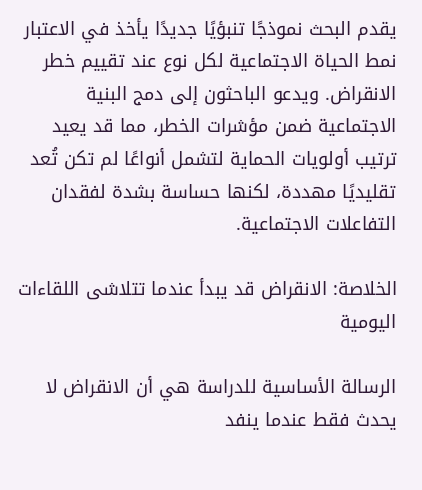يقدم البحث نموذجًا تنبؤيًا جديدًا يأخذ في الاعتبار نمط الحياة الاجتماعية لكل نوع عند تقييم خطر الانقراض. ويدعو الباحثون إلى دمج البنية الاجتماعية ضمن مؤشرات الخطر، مما قد يعيد ترتيب أولويات الحماية لتشمل أنواعًا لم تكن تُعد تقليديًا مهددة، لكنها حساسة بشدة لفقدان التفاعلات الاجتماعية.

الخلاصة: الانقراض قد يبدأ عندما تتلاشى اللقاءات اليومية

الرسالة الأساسية للدراسة هي أن الانقراض لا يحدث فقط عندما ينفد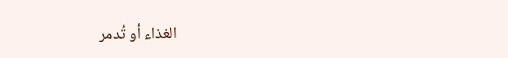الغذاء أو تُدمر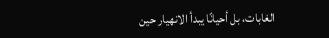الغابات، بل أحيانًا يبدأ الانهيار حين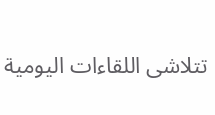تتلاشى اللقاءات اليومية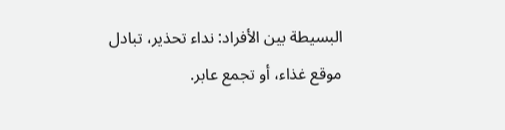البسيطة بين الأفراد: نداء تحذير، تبادل موقع غذاء، أو تجمع عابر.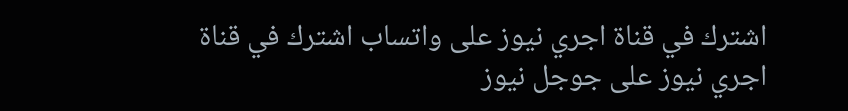اشترك في قناة اجري نيوز على واتساب اشترك في قناة اجري نيوز على جوجل نيوز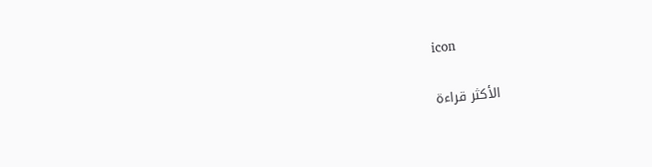icon

الأكثر قراءة